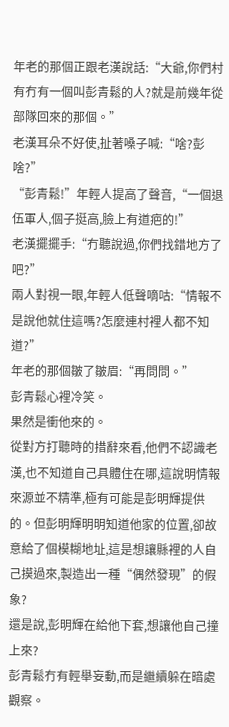年老的那個正跟老漢說話:“大爺,你們村有冇有一個叫彭青鬆的人?就是前幾年從部隊回來的那個。”
老漢耳朵不好使,扯著嗓子喊:“啥?彭啥?”
“彭青鬆!”年輕人提高了聲音,“一個退伍軍人,個子挺高,臉上有道疤的!”
老漢擺擺手:“冇聽說過,你們找錯地方了吧?”
兩人對視一眼,年輕人低聲嘀咕:“情報不是說他就住這嗎?怎麼連村裡人都不知道?”
年老的那個皺了皺眉:“再問問。”
彭青鬆心裡冷笑。
果然是衝他來的。
從對方打聽時的措辭來看,他們不認識老漢,也不知道自己具體住在哪,這說明情報來源並不精準,極有可能是彭明輝提供的。但彭明輝明明知道他家的位置,卻故意給了個模糊地址,這是想讓縣裡的人自己摸過來,製造出一種“偶然發現”的假象?
還是說,彭明輝在給他下套,想讓他自己撞上來?
彭青鬆冇有輕舉妄動,而是繼續躲在暗處觀察。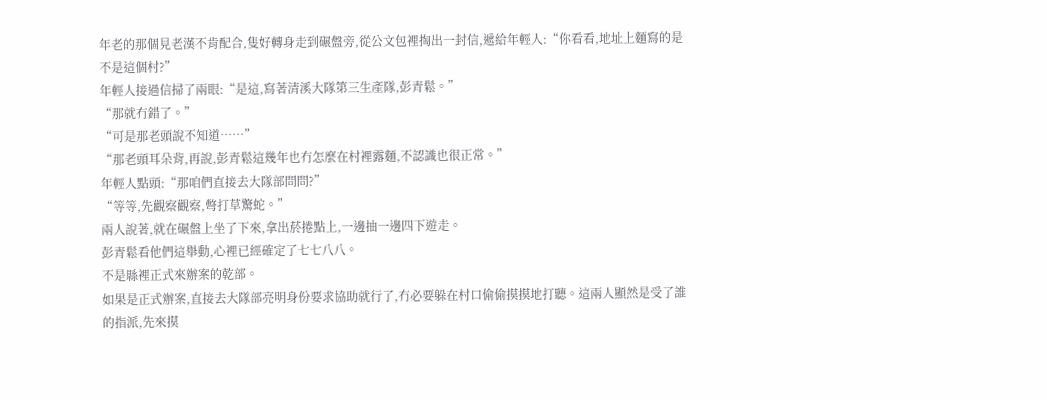年老的那個見老漢不肯配合,隻好轉身走到碾盤旁,從公文包裡掏出一封信,遞給年輕人:“你看看,地址上麵寫的是不是這個村?”
年輕人接過信掃了兩眼:“是這,寫著清溪大隊第三生產隊,彭青鬆。”
“那就冇錯了。”
“可是那老頭說不知道……”
“那老頭耳朵背,再說,彭青鬆這幾年也冇怎麼在村裡露麵,不認識也很正常。”
年輕人點頭:“那咱們直接去大隊部問問?”
“等等,先觀察觀察,彆打草驚蛇。”
兩人說著,就在碾盤上坐了下來,拿出菸捲點上,一邊抽一邊四下遊走。
彭青鬆看他們這舉動,心裡已經確定了七七八八。
不是縣裡正式來辦案的乾部。
如果是正式辦案,直接去大隊部亮明身份要求協助就行了,冇必要躲在村口偷偷摸摸地打聽。這兩人顯然是受了誰的指派,先來摸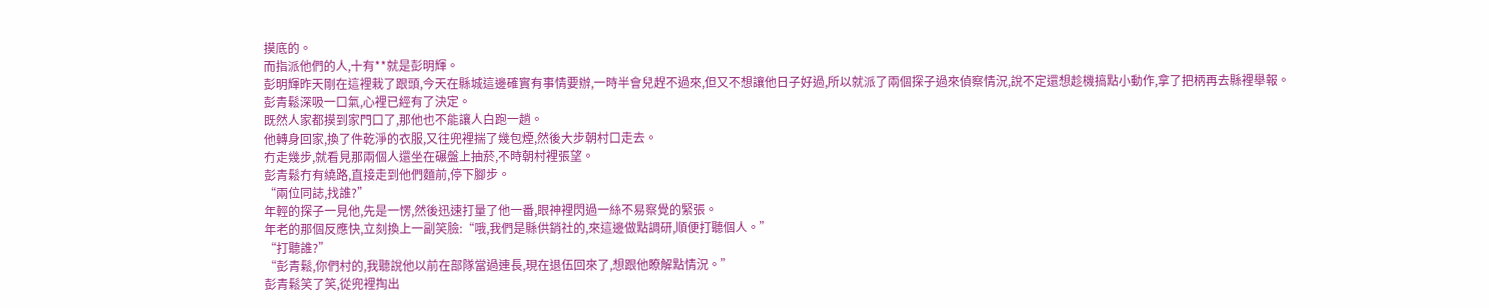摸底的。
而指派他們的人,十有**就是彭明輝。
彭明輝昨天剛在這裡栽了跟頭,今天在縣城這邊確實有事情要辦,一時半會兒趕不過來,但又不想讓他日子好過,所以就派了兩個探子過來偵察情況,說不定還想趁機搞點小動作,拿了把柄再去縣裡舉報。
彭青鬆深吸一口氣,心裡已經有了決定。
既然人家都摸到家門口了,那他也不能讓人白跑一趟。
他轉身回家,換了件乾淨的衣服,又往兜裡揣了幾包煙,然後大步朝村口走去。
冇走幾步,就看見那兩個人還坐在碾盤上抽菸,不時朝村裡張望。
彭青鬆冇有繞路,直接走到他們麵前,停下腳步。
“兩位同誌,找誰?”
年輕的探子一見他,先是一愣,然後迅速打量了他一番,眼神裡閃過一絲不易察覺的緊張。
年老的那個反應快,立刻換上一副笑臉:“哦,我們是縣供銷社的,來這邊做點調研,順便打聽個人。”
“打聽誰?”
“彭青鬆,你們村的,我聽說他以前在部隊當過連長,現在退伍回來了,想跟他瞭解點情況。”
彭青鬆笑了笑,從兜裡掏出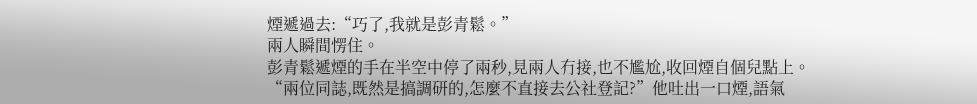煙遞過去:“巧了,我就是彭青鬆。”
兩人瞬間愣住。
彭青鬆遞煙的手在半空中停了兩秒,見兩人冇接,也不尷尬,收回煙自個兒點上。
“兩位同誌,既然是搞調研的,怎麼不直接去公社登記?”他吐出一口煙,語氣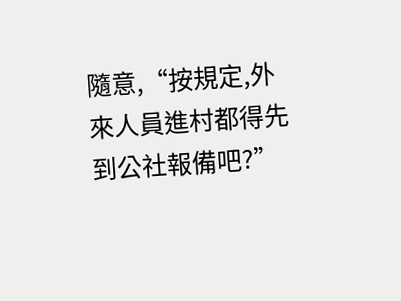隨意,“按規定,外來人員進村都得先到公社報備吧?”